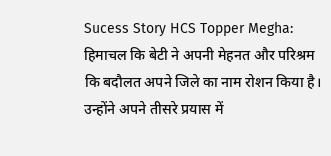Sucess Story HCS Topper Megha: हिमाचल कि बेटी ने अपनी मेहनत और परिश्रम कि बदौलत अपने जिले का नाम रोशन किया है। उन्होंने अपने तीसरे प्रयास में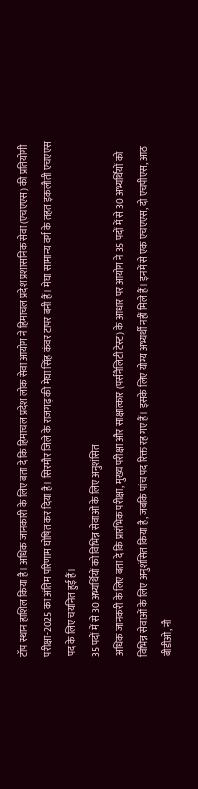टॉप स्थान हाशिल किया है। अधिक जानकारी के लिए बता दे कि हिमाचल प्रदेश लोक सेवा आयोग ने हिमाचल प्रदेश प्रशासनिक सेवा (एचएएस) की प्रतियोगी परीक्षा-2025 का अंतिम परिणाम घोषित कर दिया है। सिरमौर जिले के राजगढ़ की मेघा सिंह कंवर टापर बनी हैं। मेघा सामान्य वर्ग के तहत इकलौती एचएएस पद के लिए चयनित हुई हैं।
35 पदों में से 30 अभ्यर्थियों को विभिन्न सेवाओं के लिए अनुशंसित
अधिक जानकरी के लिए बता दे कि प्रारंभिक परीक्षा, मुख्य परीक्षा और साक्षात्कार (पर्सनैलिटी टेस्ट) के आधार पर आयोग ने 35 पदों में से 30 अभ्यर्थियों को विभिन्न सेवाओं के लिए अनुशंसित किया है, जबकि पांच पद रिक्त रह गए हैं। इसके लिए योग्य अभ्यर्थी नहीं मिले हैं। इनमें से एक एचएएस, दो एचपीएस, आठ बीडीओ, नौ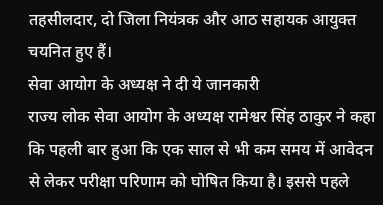तहसीलदार, दो जिला नियंत्रक और आठ सहायक आयुक्त चयनित हुए हैं।
सेवा आयोग के अध्यक्ष ने दी ये जानकारी
राज्य लोक सेवा आयोग के अध्यक्ष रामेश्वर सिंह ठाकुर ने कहा कि पहली बार हुआ कि एक साल से भी कम समय में आवेदन से लेकर परीक्षा परिणाम को घोषित किया है। इससे पहले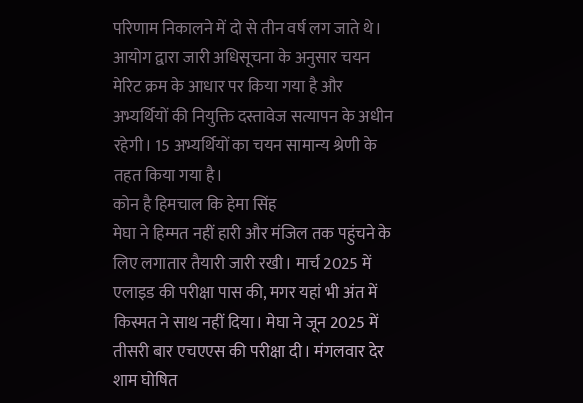परिणाम निकालने में दो से तीन वर्ष लग जाते थे। आयोग द्वारा जारी अधिसूचना के अनुसार चयन मेरिट क्रम के आधार पर किया गया है और अभ्यर्थियों की नियुक्ति दस्तावेज सत्यापन के अधीन रहेगी। 15 अभ्यर्थियों का चयन सामान्य श्रेणी के तहत किया गया है।
कोन है हिमचाल कि हेमा सिंह
मेघा ने हिम्मत नहीं हारी और मंजिल तक पहुंचने के लिए लगातार तैयारी जारी रखी। मार्च 2025 में एलाइड की परीक्षा पास की, मगर यहां भी अंत में किस्मत ने साथ नहीं दिया। मेघा ने जून 2025 में तीसरी बार एचएएस की परीक्षा दी। मंगलवार देर शाम घोषित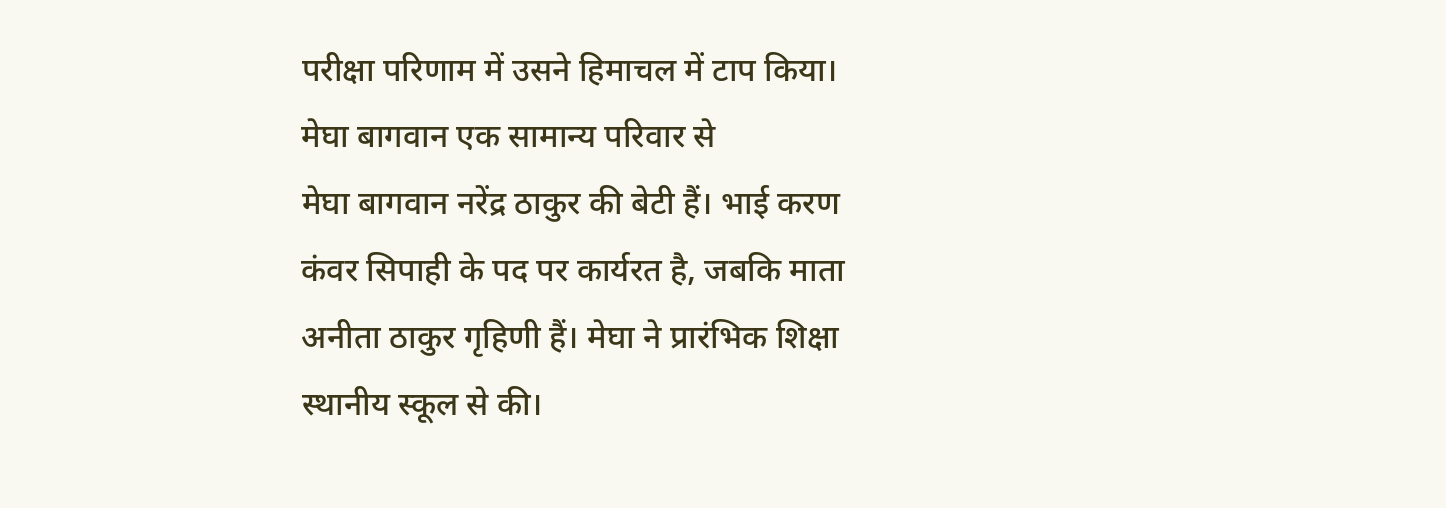परीक्षा परिणाम में उसने हिमाचल में टाप किया।
मेघा बागवान एक सामान्य परिवार से
मेघा बागवान नरेंद्र ठाकुर की बेटी हैं। भाई करण कंवर सिपाही के पद पर कार्यरत है, जबकि माता अनीता ठाकुर गृहिणी हैं। मेघा ने प्रारंभिक शिक्षा स्थानीय स्कूल से की।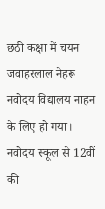छठी कक्षा में चयन जवाहरलाल नेहरू नवोदय विद्यालय नाहन के लिए हो गया। नवोदय स्कूल से 12वीं की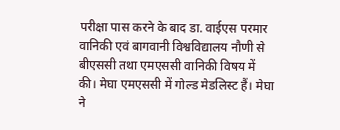परीक्षा पास करने के बाद डा. वाईएस परमार वानिकी एवं बागवानी विश्वविद्यालय नौणी से बीएससी तथा एमएससी वानिकी विषय में की। मेघा एमएससी में गोल्ड मेडलिस्ट हैं। मेघा ने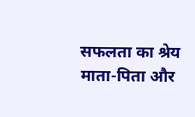सफलता का श्रेय माता-पिता और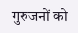गुरुजनों को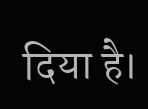दिया है।